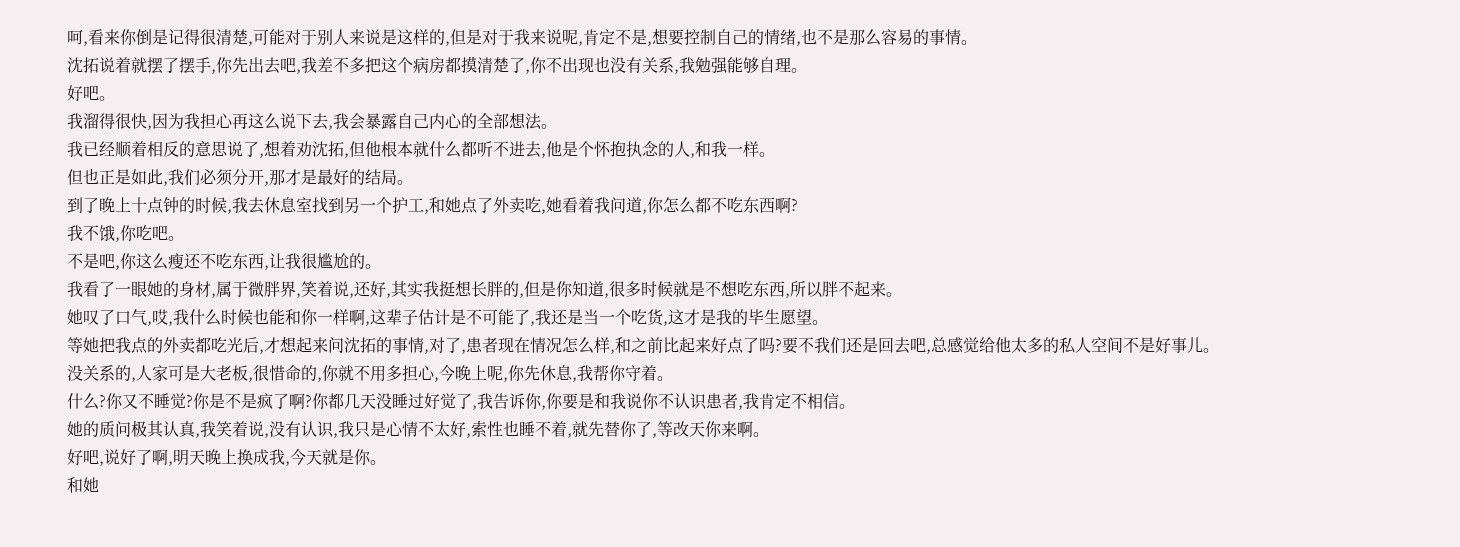呵,看来你倒是记得很清楚,可能对于别人来说是这样的,但是对于我来说呢,肯定不是,想要控制自己的情绪,也不是那么容易的事情。
沈拓说着就摆了摆手,你先出去吧,我差不多把这个病房都摸清楚了,你不出现也没有关系,我勉强能够自理。
好吧。
我溜得很快,因为我担心再这么说下去,我会暴露自己内心的全部想法。
我已经顺着相反的意思说了,想着劝沈拓,但他根本就什么都听不进去,他是个怀抱执念的人,和我一样。
但也正是如此,我们必须分开,那才是最好的结局。
到了晚上十点钟的时候,我去休息室找到另一个护工,和她点了外卖吃,她看着我问道,你怎么都不吃东西啊?
我不饿,你吃吧。
不是吧,你这么瘦还不吃东西,让我很尴尬的。
我看了一眼她的身材,属于微胖界,笑着说,还好,其实我挺想长胖的,但是你知道,很多时候就是不想吃东西,所以胖不起来。
她叹了口气,哎,我什么时候也能和你一样啊,这辈子估计是不可能了,我还是当一个吃货,这才是我的毕生愿望。
等她把我点的外卖都吃光后,才想起来问沈拓的事情,对了,患者现在情况怎么样,和之前比起来好点了吗?要不我们还是回去吧,总感觉给他太多的私人空间不是好事儿。
没关系的,人家可是大老板,很惜命的,你就不用多担心,今晚上呢,你先休息,我帮你守着。
什么?你又不睡觉?你是不是疯了啊?你都几天没睡过好觉了,我告诉你,你要是和我说你不认识患者,我肯定不相信。
她的质问极其认真,我笑着说,没有认识,我只是心情不太好,索性也睡不着,就先替你了,等改天你来啊。
好吧,说好了啊,明天晚上换成我,今天就是你。
和她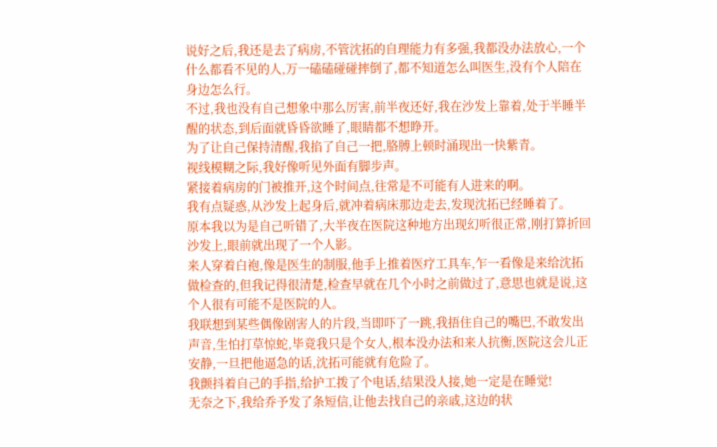说好之后,我还是去了病房,不管沈拓的自理能力有多强,我都没办法放心,一个什么都看不见的人,万一磕磕碰碰摔倒了,都不知道怎么叫医生,没有个人陪在身边怎么行。
不过,我也没有自己想象中那么厉害,前半夜还好,我在沙发上靠着,处于半睡半醒的状态,到后面就昏昏欲睡了,眼睛都不想睁开。
为了让自己保持清醒,我掐了自己一把,胳膊上顿时涌现出一快紫青。
视线模糊之际,我好像听见外面有脚步声。
紧接着病房的门被推开,这个时间点,往常是不可能有人进来的啊。
我有点疑惑,从沙发上起身后,就冲着病床那边走去,发现沈拓已经睡着了。
原本我以为是自己听错了,大半夜在医院这种地方出现幻听很正常,刚打算折回沙发上,眼前就出现了一个人影。
来人穿着白袍,像是医生的制服,他手上推着医疗工具车,乍一看像是来给沈拓做检查的,但我记得很清楚,检查早就在几个小时之前做过了,意思也就是说,这个人很有可能不是医院的人。
我联想到某些偶像剧害人的片段,当即吓了一跳,我捂住自己的嘴巴,不敢发出声音,生怕打草惊蛇,毕竟我只是个女人,根本没办法和来人抗衡,医院这会儿正安静,一旦把他逼急的话,沈拓可能就有危险了。
我颤抖着自己的手指,给护工拨了个电话,结果没人接,她一定是在睡觉!
无奈之下,我给乔予发了条短信,让他去找自己的亲戚,这边的状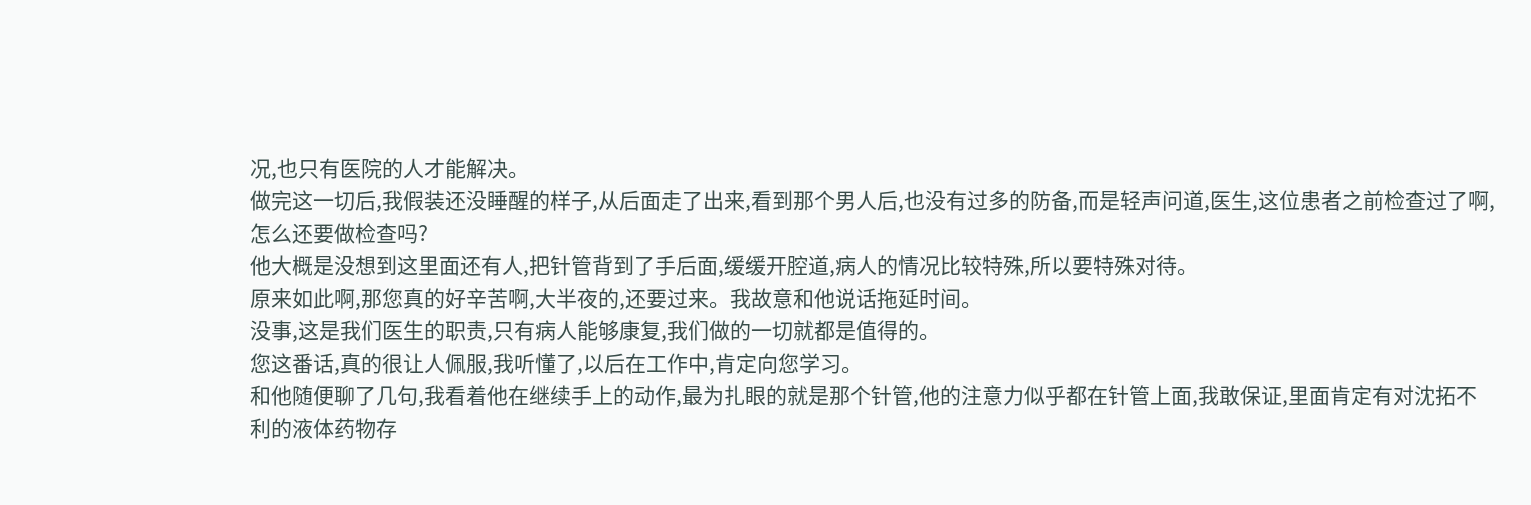况,也只有医院的人才能解决。
做完这一切后,我假装还没睡醒的样子,从后面走了出来,看到那个男人后,也没有过多的防备,而是轻声问道,医生,这位患者之前检查过了啊,怎么还要做检查吗?
他大概是没想到这里面还有人,把针管背到了手后面,缓缓开腔道,病人的情况比较特殊,所以要特殊对待。
原来如此啊,那您真的好辛苦啊,大半夜的,还要过来。我故意和他说话拖延时间。
没事,这是我们医生的职责,只有病人能够康复,我们做的一切就都是值得的。
您这番话,真的很让人佩服,我听懂了,以后在工作中,肯定向您学习。
和他随便聊了几句,我看着他在继续手上的动作,最为扎眼的就是那个针管,他的注意力似乎都在针管上面,我敢保证,里面肯定有对沈拓不利的液体药物存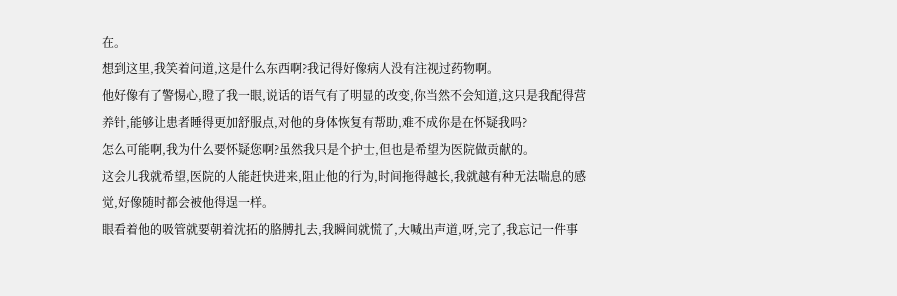在。
想到这里,我笑着问道,这是什么东西啊?我记得好像病人没有注视过药物啊。
他好像有了警惕心,瞪了我一眼,说话的语气有了明显的改变,你当然不会知道,这只是我配得营养针,能够让患者睡得更加舒服点,对他的身体恢复有帮助,难不成你是在怀疑我吗?
怎么可能啊,我为什么要怀疑您啊?虽然我只是个护士,但也是希望为医院做贡献的。
这会儿我就希望,医院的人能赶快进来,阻止他的行为,时间拖得越长,我就越有种无法喘息的感觉,好像随时都会被他得逞一样。
眼看着他的吸管就要朝着沈拓的胳膊扎去,我瞬间就慌了,大喊出声道,呀,完了,我忘记一件事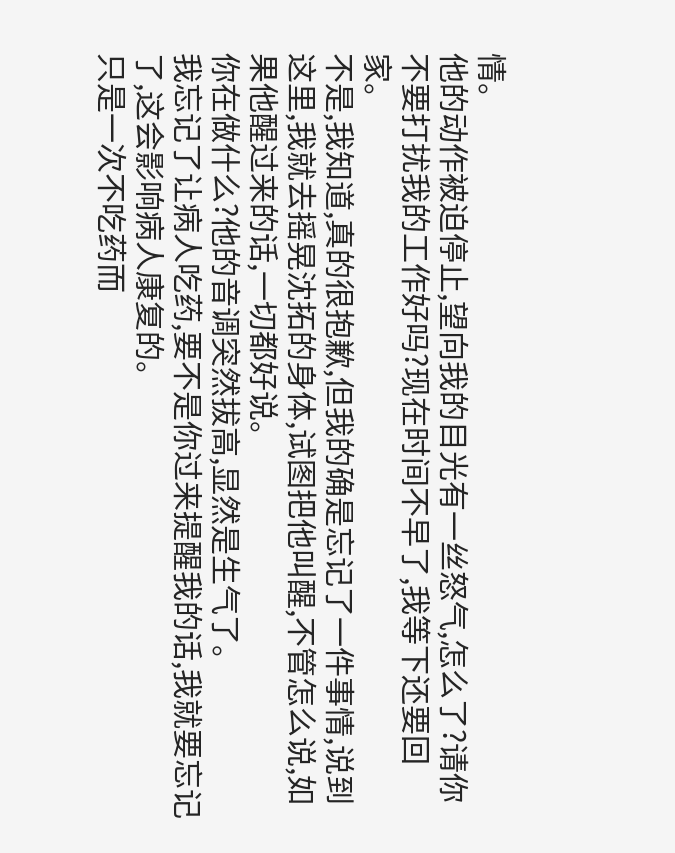情。
他的动作被迫停止,望向我的目光有一丝怒气,怎么了?请你不要打扰我的工作好吗?现在时间不早了,我等下还要回家。
不是,我知道,真的很抱歉,但我的确是忘记了一件事情,说到这里,我就去摇晃沈拓的身体,试图把他叫醒,不管怎么说,如果他醒过来的话,一切都好说。
你在做什么?他的音调突然拔高,显然是生气了。
我忘记了让病人吃药,要不是你过来提醒我的话,我就要忘记了,这会影响病人康复的。
只是一次不吃药而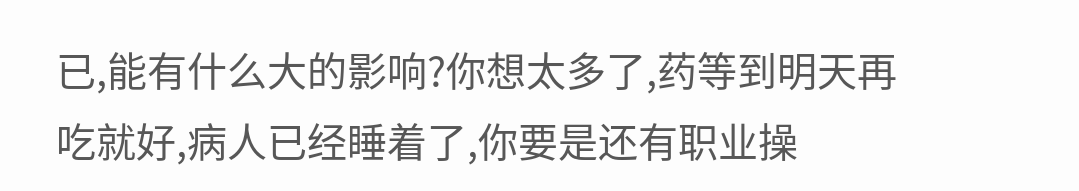已,能有什么大的影响?你想太多了,药等到明天再吃就好,病人已经睡着了,你要是还有职业操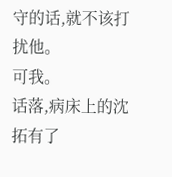守的话,就不该打扰他。
可我。
话落,病床上的沈拓有了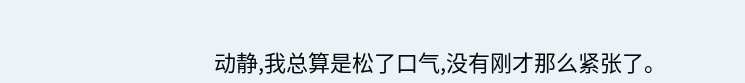动静,我总算是松了口气,没有刚才那么紧张了。